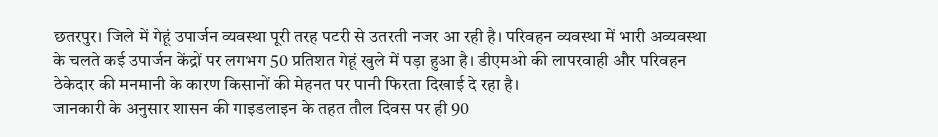छतरपुर। जिले में गेहूं उपार्जन व्यवस्था पूरी तरह पटरी से उतरती नजर आ रही है। परिवहन व्यवस्था में भारी अव्यवस्था के चलते कई उपार्जन केंद्रों पर लगभग 50 प्रतिशत गेहूं खुले में पड़ा हुआ है। डीएमओ की लापरवाही और परिवहन ठेकेदार की मनमानी के कारण किसानों की मेहनत पर पानी फिरता दिखाई दे रहा है।
जानकारी के अनुसार शासन की गाइडलाइन के तहत तौल दिवस पर ही 90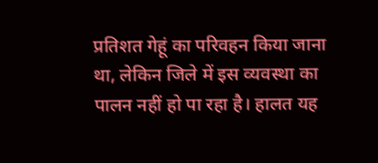प्रतिशत गेहूं का परिवहन किया जाना था, लेकिन जिले में इस व्यवस्था का पालन नहीं हो पा रहा है। हालत यह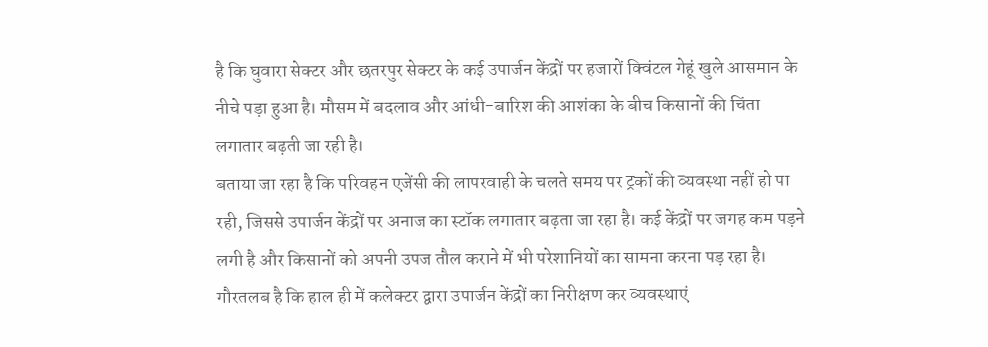है कि घुवारा सेक्टर और छतरपुर सेक्टर के कई उपार्जन केंद्रों पर हजारों क्विंटल गेहूं खुले आसमान के नीचे पड़ा हुआ है। मौसम में बदलाव और आंधी-बारिश की आशंका के बीच किसानों की चिंता लगातार बढ़ती जा रही है।
बताया जा रहा है कि परिवहन एजेंसी की लापरवाही के चलते समय पर ट्रकों की व्यवस्था नहीं हो पा रही, जिससे उपार्जन केंद्रों पर अनाज का स्टॉक लगातार बढ़ता जा रहा है। कई केंद्रों पर जगह कम पड़ने लगी है और किसानों को अपनी उपज तौल कराने में भी परेशानियों का सामना करना पड़ रहा है।
गौरतलब है कि हाल ही में कलेक्टर द्वारा उपार्जन केंद्रों का निरीक्षण कर व्यवस्थाएं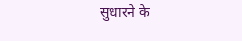सुधारने के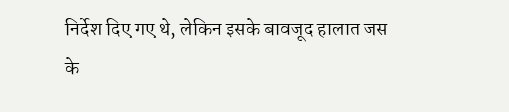निर्देश दिए गए थे, लेकिन इसके बावजूद हालात जस के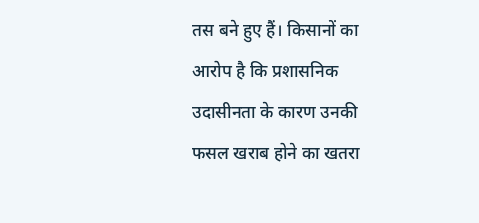तस बने हुए हैं। किसानों का आरोप है कि प्रशासनिक उदासीनता के कारण उनकी फसल खराब होने का खतरा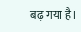बढ़ गया है।